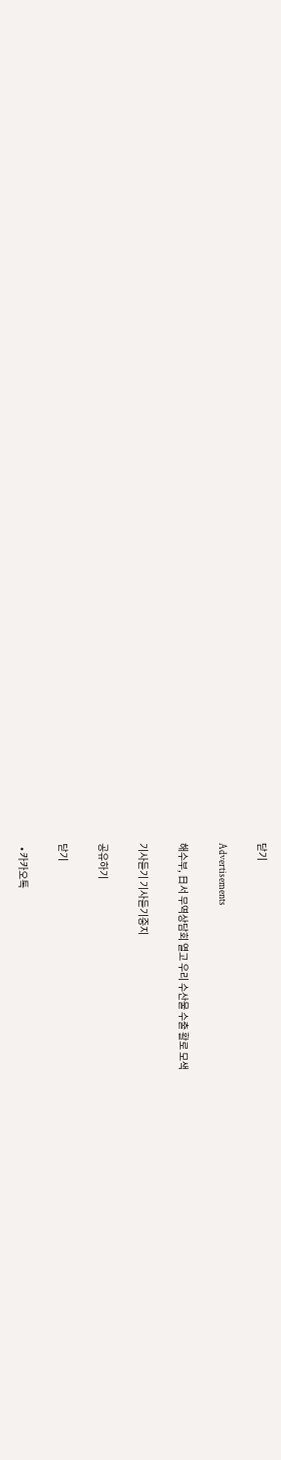닫기

Advertisements

해수부, 日서 무역상담회 열고 우리 수산물 수출 활로 모색

기사듣기 기사듣기중지

공유하기

닫기

  • 카카오톡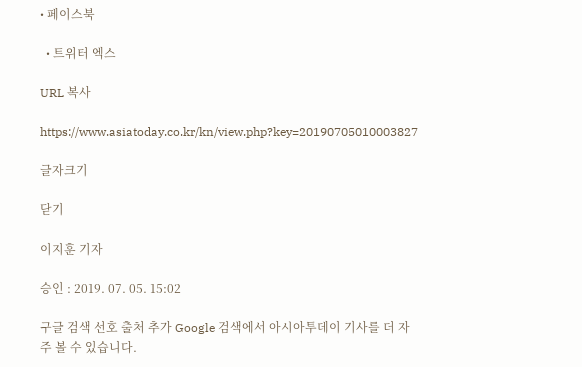• 페이스북

  • 트위터 엑스

URL 복사

https://www.asiatoday.co.kr/kn/view.php?key=20190705010003827

글자크기

닫기

이지훈 기자

승인 : 2019. 07. 05. 15:02

구글 검색 선호 출처 추가 Google 검색에서 아시아투데이 기사를 더 자주 볼 수 있습니다.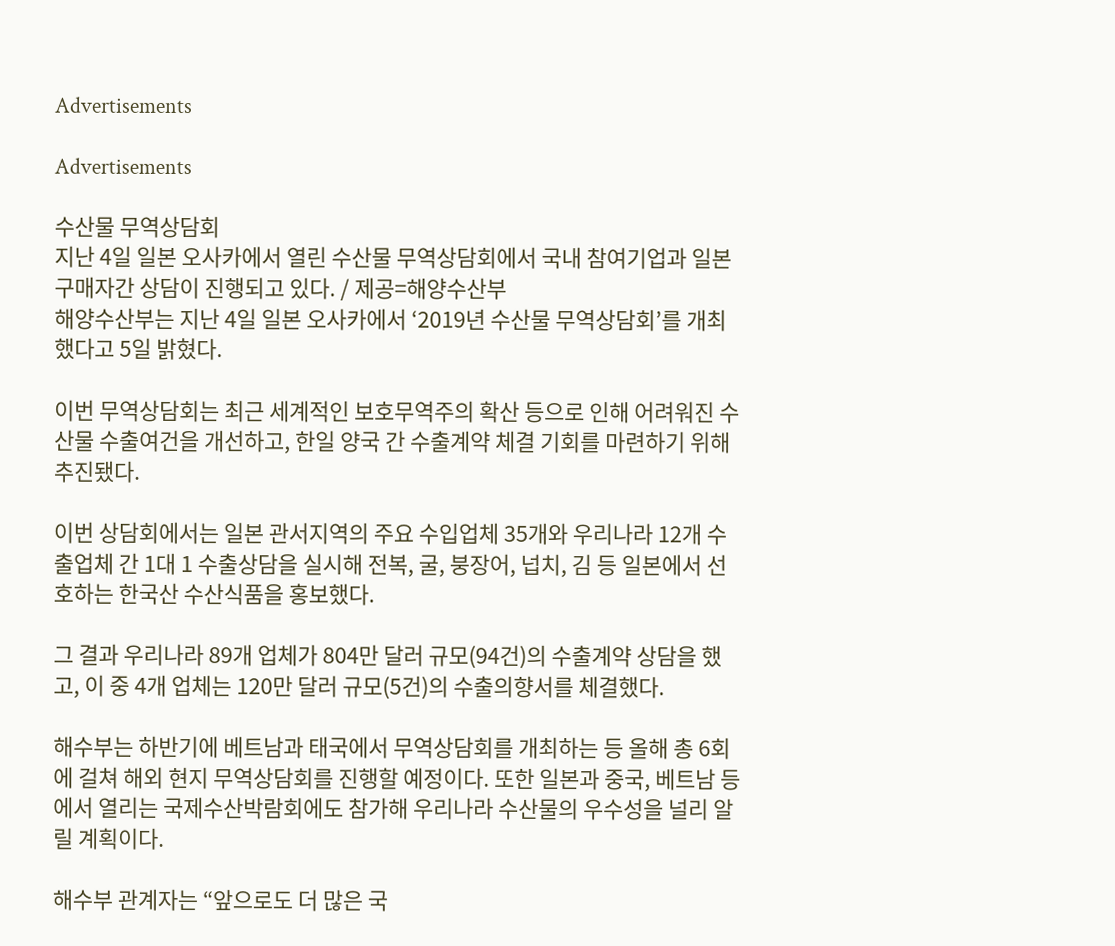Advertisements

Advertisements

수산물 무역상담회
지난 4일 일본 오사카에서 열린 수산물 무역상담회에서 국내 참여기업과 일본 구매자간 상담이 진행되고 있다. / 제공=해양수산부
해양수산부는 지난 4일 일본 오사카에서 ‘2019년 수산물 무역상담회’를 개최했다고 5일 밝혔다.

이번 무역상담회는 최근 세계적인 보호무역주의 확산 등으로 인해 어려워진 수산물 수출여건을 개선하고, 한일 양국 간 수출계약 체결 기회를 마련하기 위해 추진됐다.

이번 상담회에서는 일본 관서지역의 주요 수입업체 35개와 우리나라 12개 수출업체 간 1대 1 수출상담을 실시해 전복, 굴, 붕장어, 넙치, 김 등 일본에서 선호하는 한국산 수산식품을 홍보했다.

그 결과 우리나라 89개 업체가 804만 달러 규모(94건)의 수출계약 상담을 했고, 이 중 4개 업체는 120만 달러 규모(5건)의 수출의향서를 체결했다.

해수부는 하반기에 베트남과 태국에서 무역상담회를 개최하는 등 올해 총 6회에 걸쳐 해외 현지 무역상담회를 진행할 예정이다. 또한 일본과 중국, 베트남 등에서 열리는 국제수산박람회에도 참가해 우리나라 수산물의 우수성을 널리 알릴 계획이다.

해수부 관계자는 “앞으로도 더 많은 국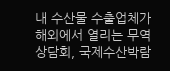내 수산물 수출업체가 해외에서 열리는 무역상담회, 국제수산박람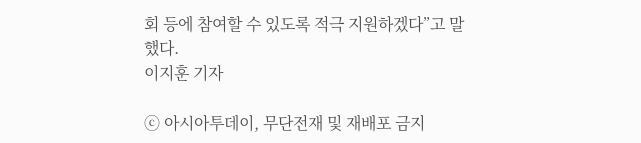회 등에 참여할 수 있도록 적극 지원하겠다”고 말했다.
이지훈 기자

ⓒ 아시아투데이, 무단전재 및 재배포 금지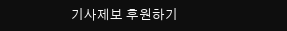기사제보 후원하기